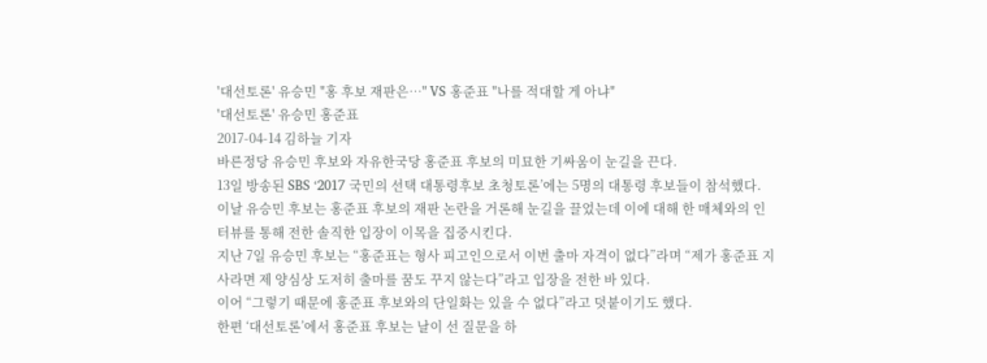'대선토론' 유승민 "홍 후보 재판은…" VS 홍준표 "나를 적대할 게 아냐"
'대선토론' 유승민 홍준표
2017-04-14 김하늘 기자
바른정당 유승민 후보와 자유한국당 홍준표 후보의 미묘한 기싸움이 눈길을 끈다.
13일 방송된 SBS ‘2017 국민의 선택 대통령후보 초청토론’에는 5명의 대통령 후보들이 참석했다.
이날 유승민 후보는 홍준표 후보의 재판 논란을 거론해 눈길을 끌었는데 이에 대해 한 매체와의 인터뷰를 통해 전한 솔직한 입장이 이목을 집중시킨다.
지난 7일 유승민 후보는 “홍준표는 형사 피고인으로서 이번 출마 자격이 없다”라며 “제가 홍준표 지사라면 제 양심상 도저히 출마를 꿈도 꾸지 않는다”라고 입장을 전한 바 있다.
이어 “그렇기 때문에 홍준표 후보와의 단일화는 있을 수 없다”라고 덧붙이기도 했다.
한편 ‘대선토론’에서 홍준표 후보는 날이 선 질문을 하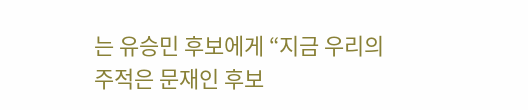는 유승민 후보에게 “지금 우리의 주적은 문재인 후보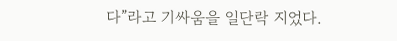다”라고 기싸움을 일단락 지었다.